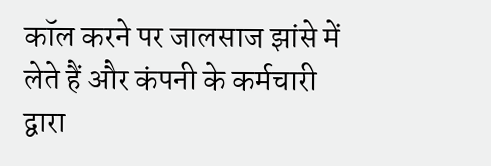कॉल करने पर जालसाज झांसे में लेते हैं और कंपनी के कर्मचारी द्वारा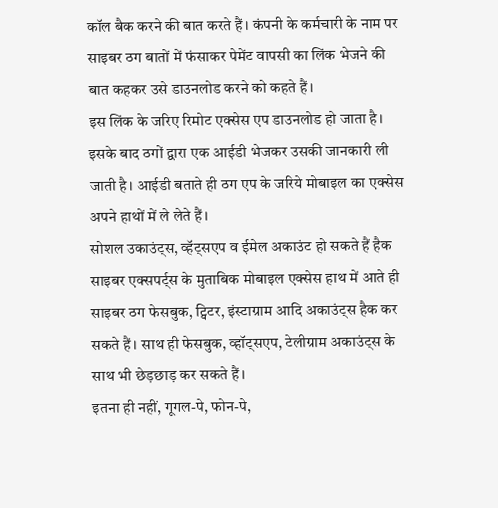कॉल बैक करने की बात करते हैं। कंपनी के कर्मचारी के नाम पर साइबर ठग बातों में फंसाकर पेमेंट वापसी का लिंक भेजने की बात कहकर उसे डाउनलोड करने को कहते हैं।
इस लिंक के जरिए रिमोट एक्सेस एप डाउनलोड हो जाता है। इसके बाद ठगों द्वारा एक आईडी भेजकर उसकी जानकारी ली जाती है। आईडी बताते ही ठग एप के जरिये मोबाइल का एक्सेस अपने हाथों में ले लेते हैं।
सोशल उकाउंट्स, व्हॅट्सएप व ईमेल अकाउंट हो सकते हैं हैक
साइबर एक्सपर्ट्स के मुताबिक मोबाइल एक्सेस हाथ में आते ही साइबर ठग फेसबुक, ट्विटर, इंस्टाग्राम आदि अकाउंट्स हैक कर सकते हैं। साथ ही फेसबुक, व्हॉट्सएप, टेलीग्राम अकाउंट्स के साथ भी छेड़छाड़ कर सकते हैं।
इतना ही नहीं, गूगल-पे, फोन-पे,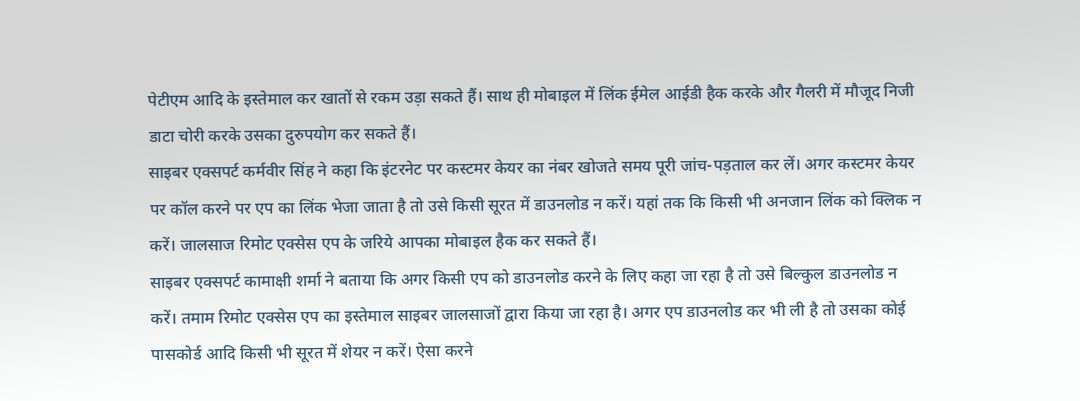पेटीएम आदि के इस्तेमाल कर खातों से रकम उड़ा सकते हैं। साथ ही मोबाइल में लिंक ईमेल आईडी हैक करके और गैलरी में मौजूद निजी डाटा चोरी करके उसका दुरुपयोग कर सकते हैं।
साइबर एक्सपर्ट कर्मवीर सिंह ने कहा कि इंटरनेट पर कस्टमर केयर का नंबर खोजते समय पूरी जांच-पड़ताल कर लें। अगर कस्टमर केयर पर कॉल करने पर एप का लिंक भेजा जाता है तो उसे किसी सूरत में डाउनलोड न करें। यहां तक कि किसी भी अनजान लिंक को क्लिक न करें। जालसाज रिमोट एक्सेस एप के जरिये आपका मोबाइल हैक कर सकते हैं।
साइबर एक्सपर्ट कामाक्षी शर्मा ने बताया कि अगर किसी एप को डाउनलोड करने के लिए कहा जा रहा है तो उसे बिल्कुल डाउनलोड न करें। तमाम रिमोट एक्सेस एप का इस्तेमाल साइबर जालसाजों द्वारा किया जा रहा है। अगर एप डाउनलोड कर भी ली है तो उसका कोई पासकोर्ड आदि किसी भी सूरत में शेयर न करें। ऐसा करने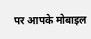पर आपके मोबाइल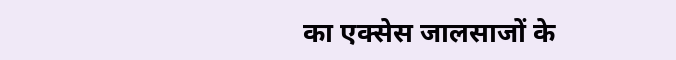का एक्सेस जालसाजों के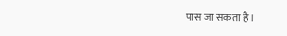पास जा सकता है।